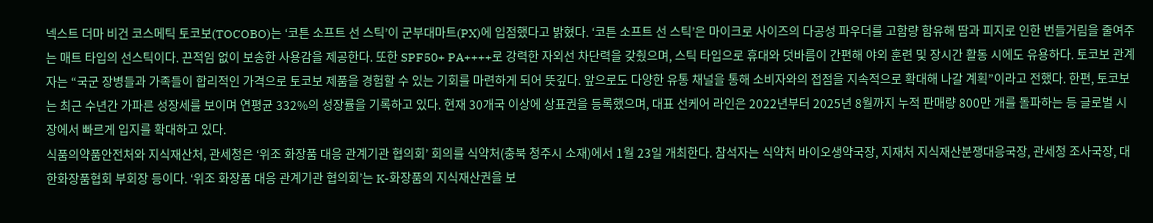넥스트 더마 비건 코스메틱 토코보(TOCOBO)는 ‘코튼 소프트 선 스틱’이 군부대마트(PX)에 입점했다고 밝혔다. ‘코튼 소프트 선 스틱’은 마이크로 사이즈의 다공성 파우더를 고함량 함유해 땀과 피지로 인한 번들거림을 줄여주는 매트 타입의 선스틱이다. 끈적임 없이 보송한 사용감을 제공한다. 또한 SPF50+ PA++++로 강력한 자외선 차단력을 갖췄으며, 스틱 타입으로 휴대와 덧바름이 간편해 야외 훈련 및 장시간 활동 시에도 유용하다. 토코보 관계자는 “국군 장병들과 가족들이 합리적인 가격으로 토코보 제품을 경험할 수 있는 기회를 마련하게 되어 뜻깊다. 앞으로도 다양한 유통 채널을 통해 소비자와의 접점을 지속적으로 확대해 나갈 계획”이라고 전했다. 한편, 토코보는 최근 수년간 가파른 성장세를 보이며 연평균 332%의 성장률을 기록하고 있다. 현재 30개국 이상에 상표권을 등록했으며, 대표 선케어 라인은 2022년부터 2025년 8월까지 누적 판매량 800만 개를 돌파하는 등 글로벌 시장에서 빠르게 입지를 확대하고 있다.
식품의약품안전처와 지식재산처, 관세청은 ‘위조 화장품 대응 관계기관 협의회’ 회의를 식약처(충북 청주시 소재)에서 1월 23일 개최한다. 참석자는 식약처 바이오생약국장, 지재처 지식재산분쟁대응국장, 관세청 조사국장, 대한화장품협회 부회장 등이다. ‘위조 화장품 대응 관계기관 협의회’는 K-화장품의 지식재산권을 보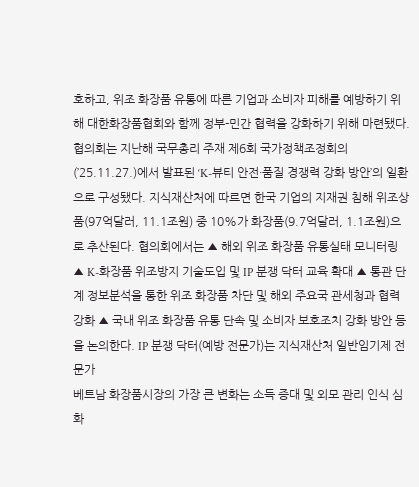호하고, 위조 화장품 유통에 따른 기업과 소비자 피해를 예방하기 위해 대한화장품협회와 함께 정부-민간 협력을 강화하기 위해 마련됐다. 협의회는 지난해 국무총리 주재 제6회 국가정책조정회의(’25.11.27.)에서 발표된 ‘K-뷰티 안전·품질 경쟁력 강화 방안’의 일환으로 구성됐다. 지식재산처에 따르면 한국 기업의 지재권 침해 위조상품(97억달러, 11.1조원) 중 10%가 화장품(9.7억달러, 1.1조원)으로 추산된다. 협의회에서는 ▲ 해외 위조 화장품 유통실태 모니터링 ▲ K-화장품 위조방지 기술도입 및 IP 분쟁 닥터 교육 확대 ▲ 통관 단계 정보분석을 통한 위조 화장품 차단 및 해외 주요국 관세청과 협력 강화 ▲ 국내 위조 화장품 유통 단속 및 소비자 보호조치 강화 방안 등을 논의한다. IP 분쟁 닥터(예방 전문가)는 지식재산처 일반임기제 전문가
베트남 화장품시장의 가장 큰 변화는 소득 증대 및 외모 관리 인식 심화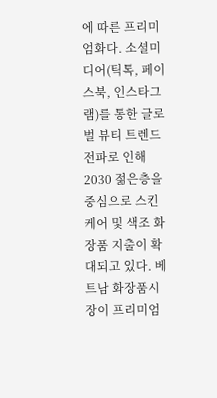에 따른 프리미엄화다. 소셜미디어(틱톡, 페이스북, 인스타그램)를 통한 글로벌 뷰티 트렌드 전파로 인해 2030 젊은층을 중심으로 스킨케어 및 색조 화장품 지출이 확대되고 있다. 베트남 화장품시장이 프리미엄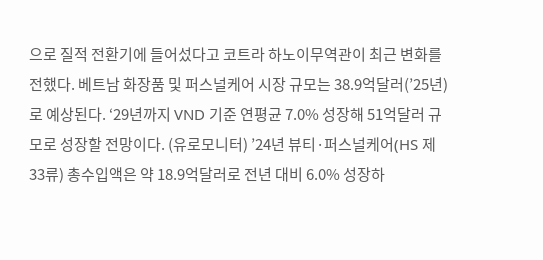으로 질적 전환기에 들어섰다고 코트라 하노이무역관이 최근 변화를 전했다. 베트남 화장품 및 퍼스널케어 시장 규모는 38.9억달러(’25년)로 예상된다. ‘29년까지 VND 기준 연평균 7.0% 성장해 51억달러 규모로 성장할 전망이다. (유로모니터) ’24년 뷰티·퍼스널케어(HS 제33류) 총수입액은 약 18.9억달러로 전년 대비 6.0% 성장하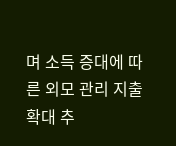며 소득 증대에 따른 외모 관리 지출 확대 추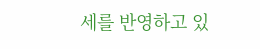세를 반영하고 있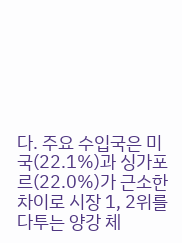다. 주요 수입국은 미국(22.1%)과 싱가포르(22.0%)가 근소한 차이로 시장 1, 2위를 다투는 양강 체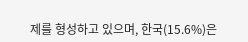제를 형성하고 있으며, 한국(15.6%)은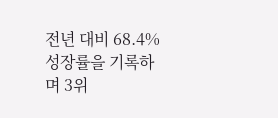전년 대비 68.4% 성장률을 기록하며 3위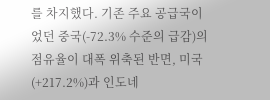를 차지했다. 기존 주요 공급국이었던 중국(-72.3% 수준의 급감)의 점유율이 대폭 위축된 반면, 미국(+217.2%)과 인도네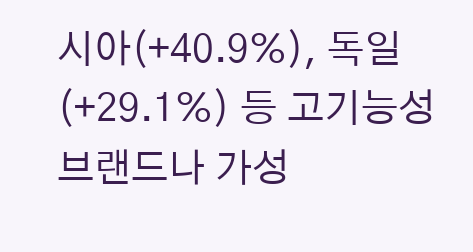시아(+40.9%), 독일(+29.1%) 등 고기능성 브랜드나 가성